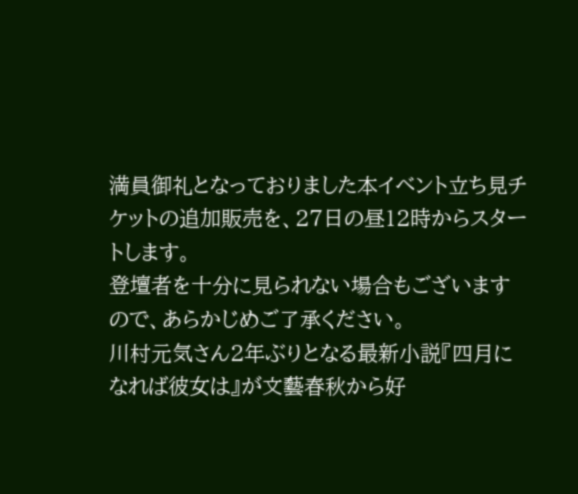満員御礼となっておりました本イベント立ち見チケットの追加販売を、27日の昼12時からスタートします。
登壇者を十分に見られない場合もございますので、あらかじめご了承ください。
川村元気さん2年ぶりとなる最新小説『四月になれば彼女は』が文藝春秋から好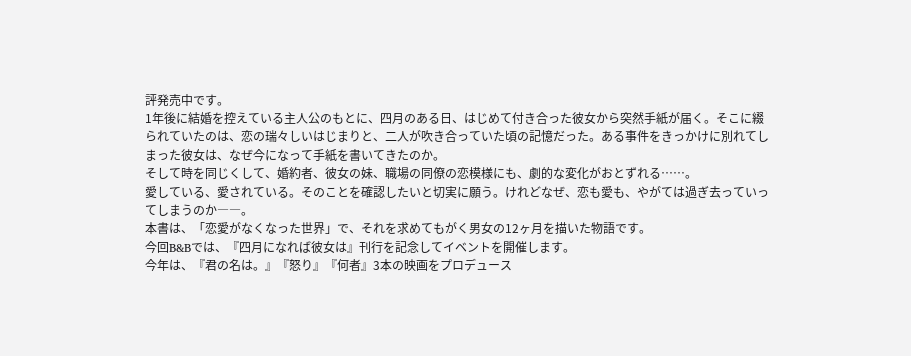評発売中です。
1年後に結婚を控えている主人公のもとに、四月のある日、はじめて付き合った彼女から突然手紙が届く。そこに綴られていたのは、恋の瑞々しいはじまりと、二人が吹き合っていた頃の記憶だった。ある事件をきっかけに別れてしまった彼女は、なぜ今になって手紙を書いてきたのか。
そして時を同じくして、婚約者、彼女の妹、職場の同僚の恋模様にも、劇的な変化がおとずれる……。
愛している、愛されている。そのことを確認したいと切実に願う。けれどなぜ、恋も愛も、やがては過ぎ去っていってしまうのか――。
本書は、「恋愛がなくなった世界」で、それを求めてもがく男女の12ヶ月を描いた物語です。
今回B&Bでは、『四月になれば彼女は』刊行を記念してイベントを開催します。
今年は、『君の名は。』『怒り』『何者』3本の映画をプロデュース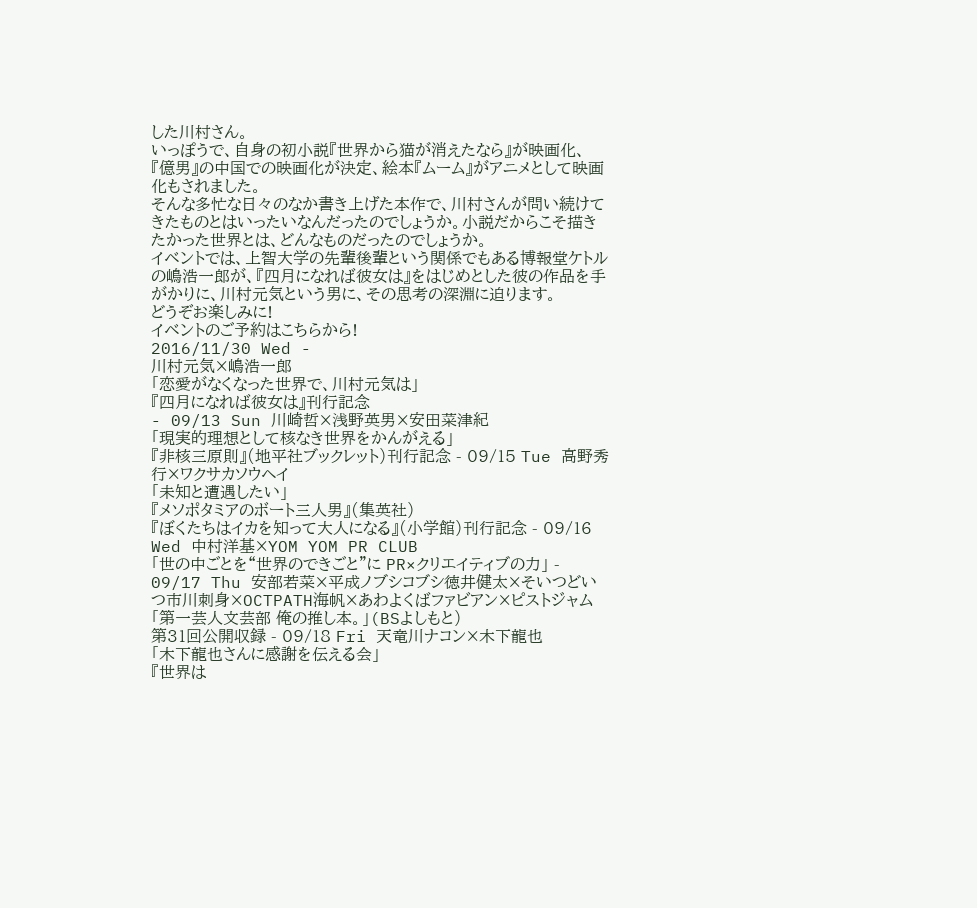した川村さん。
いっぽうで、自身の初小説『世界から猫が消えたなら』が映画化、『億男』の中国での映画化が決定、絵本『ムーム』がアニメとして映画化もされました。
そんな多忙な日々のなか書き上げた本作で、川村さんが問い続けてきたものとはいったいなんだったのでしょうか。小説だからこそ描きたかった世界とは、どんなものだったのでしょうか。
イベントでは、上智大学の先輩後輩という関係でもある博報堂ケトルの嶋浩一郎が、『四月になれば彼女は』をはじめとした彼の作品を手がかりに、川村元気という男に、その思考の深淵に迫ります。
どうぞお楽しみに!
イベントのご予約はこちらから!
2016/11/30 Wed -
川村元気×嶋浩一郎
「恋愛がなくなった世界で、川村元気は」
『四月になれば彼女は』刊行記念
- 09/13 Sun 川崎哲×浅野英男×安田菜津紀
「現実的理想として核なき世界をかんがえる」
『非核三原則』(地平社ブックレット)刊行記念 - 09/15 Tue 高野秀行×ワクサカソウヘイ
「未知と遭遇したい」
『メソポタミアのボート三人男』(集英社)
『ぼくたちはイカを知って大人になる』(小学館)刊行記念 - 09/16 Wed 中村洋基×YOM YOM PR CLUB
「世の中ごとを“世界のできごと”に PR×クリエイティブの力」 - 09/17 Thu 安部若菜×平成ノブシコブシ徳井健太×そいつどいつ市川刺身×OCTPATH海帆×あわよくばファビアン×ピストジャム
「第一芸人文芸部 俺の推し本。」(BSよしもと)
第31回公開収録 - 09/18 Fri 天竜川ナコン×木下龍也
「木下龍也さんに感謝を伝える会」
『世界は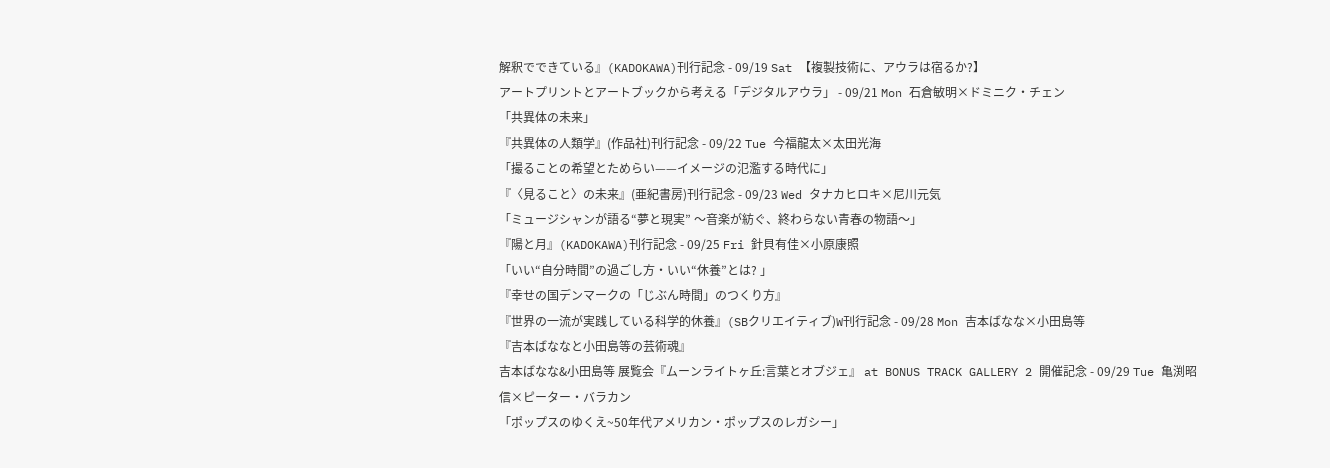解釈でできている』(KADOKAWA)刊行記念 - 09/19 Sat 【複製技術に、アウラは宿るか?】
アートプリントとアートブックから考える「デジタルアウラ」 - 09/21 Mon 石倉敏明×ドミニク・チェン
「共異体の未来」
『共異体の人類学』(作品社)刊行記念 - 09/22 Tue 今福龍太×太田光海
「撮ることの希望とためらい——イメージの氾濫する時代に」
『〈見ること〉の未来』(亜紀書房)刊行記念 - 09/23 Wed タナカヒロキ×尼川元気
「ミュージシャンが語る“夢と現実” 〜音楽が紡ぐ、終わらない青春の物語〜」
『陽と月』(KADOKAWA)刊行記念 - 09/25 Fri 針貝有佳×小原康照
「いい“自分時間”の過ごし方・いい“休養”とは? 」
『幸せの国デンマークの「じぶん時間」のつくり方』
『世界の一流が実践している科学的休養』(SBクリエイティブ)W刊行記念 - 09/28 Mon 吉本ばなな×小田島等
『吉本ばななと小田島等の芸術魂』
吉本ばなな&小田島等 展覧会『ムーンライトヶ丘:言葉とオブジェ』 at BONUS TRACK GALLERY 2 開催記念 - 09/29 Tue 亀渕昭信×ピーター・バラカン
「ポップスのゆくえ~50年代アメリカン・ポップスのレガシー」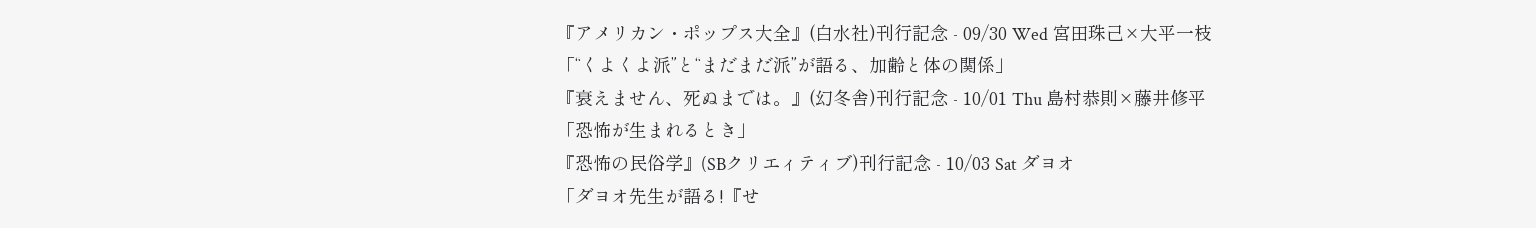『アメリカン・ポップス大全』(白水社)刊行記念 - 09/30 Wed 宮田珠己×大平一枝
「“くよくよ派”と“まだまだ派”が語る、加齢と体の関係」
『衰えません、死ぬまでは。』(幻冬舎)刊行記念 - 10/01 Thu 島村恭則×藤井修平
「恐怖が生まれるとき」
『恐怖の民俗学』(SBクリエィティブ)刊行記念 - 10/03 Sat ダヨオ
「ダヨオ先生が語る!『せ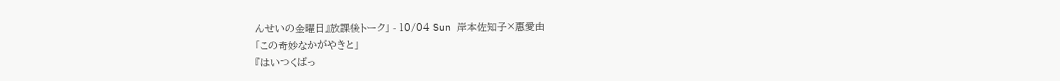んせいの金曜日』放課後トーク」 - 10/04 Sun 岸本佐知子×惠愛由
「この奇妙なかがやきと」
『はいつくばっ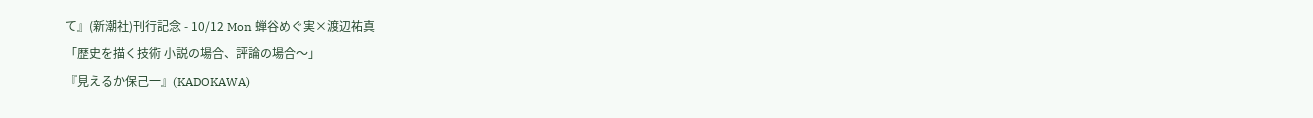て』(新潮社)刊行記念 - 10/12 Mon 蝉谷めぐ実×渡辺祐真
「歴史を描く技術 小説の場合、評論の場合〜」
『見えるか保己一』(KADOKAWA)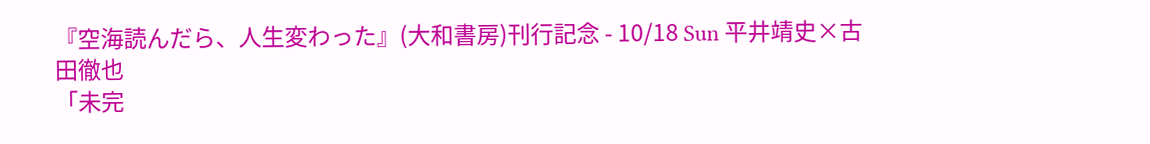『空海読んだら、人生変わった』(大和書房)刊行記念 - 10/18 Sun 平井靖史×古田徹也
「未完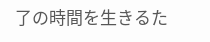了の時間を生きるた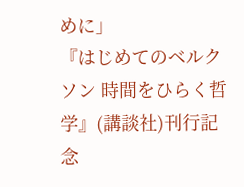めに」
『はじめてのベルクソン 時間をひらく哲学』(講談社)刊行記念